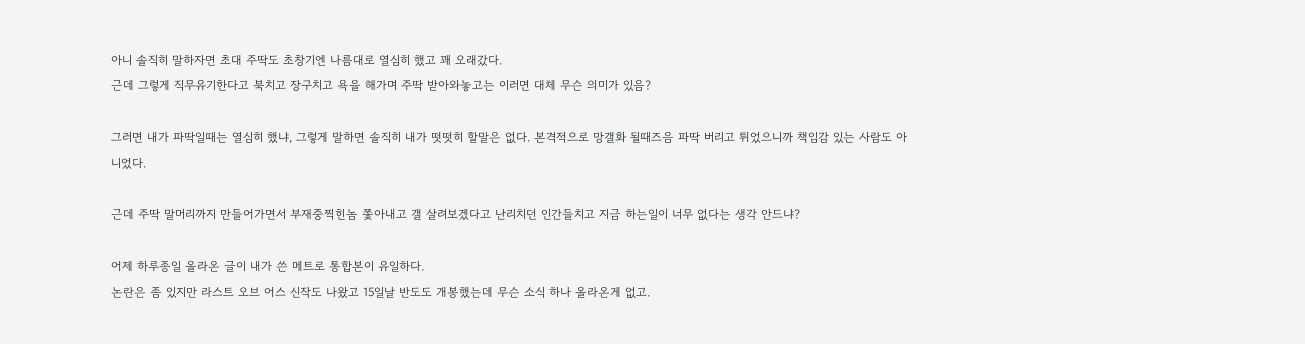아니 솔직히 말하자면 초대 주딱도 초창기엔 나름대로 열심히 했고 꽤 오래갔다.
근데 그렇게 직무유기한다고 북치고 장구치고 욕을 해가며 주딱 받아와놓고는 이러면 대체 무슨 의미가 있음?

그러면 내가 파딱일때는 열심히 했냐, 그렇게 말하면 솔직히 내가 떳떳히 할말은 없다. 본격적으로 망갤화 될때즈음 파딱 버리고 튀었으니까 책임감 있는 사람도 아니었다.

근데 주딱 말머리까지 만들어가면서 부재중찍힌놈 쫓아내고 갤 살려보겠다고 난리치던 인간들치고 지금 하는일이 너무 없다는 생각 안드냐?

어제 하루종일 올라온 글이 내가 쓴 메트로 통합본이 유일하다.
논란은 좀 있지만 라스트 오브 어스 신작도 나왔고 15일날 반도도 개봉했는데 무슨 소식 하나 올라온게 없고.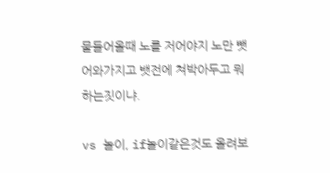물들어올때 노를 저어야지 노만 뺏어와가지고 뱃전에 쳐박아두고 뭐하는짓이냐.

vs 놀이, if놀이같은것도 올려보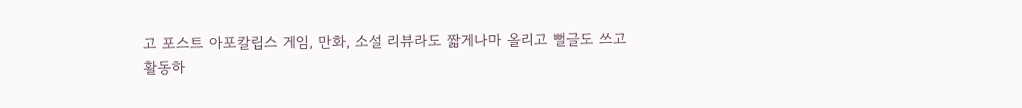고 포스트 아포칼립스 게임, 만화, 소설 리뷰라도 짧게나마 올리고 뻘글도 쓰고
활동하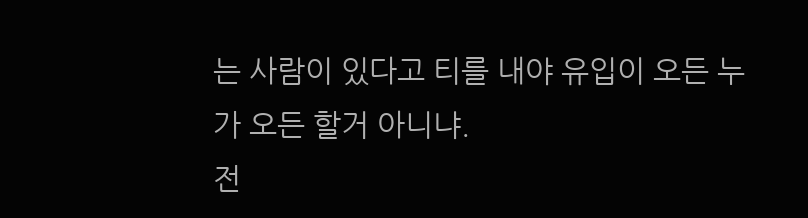는 사람이 있다고 티를 내야 유입이 오든 누가 오든 할거 아니냐.
전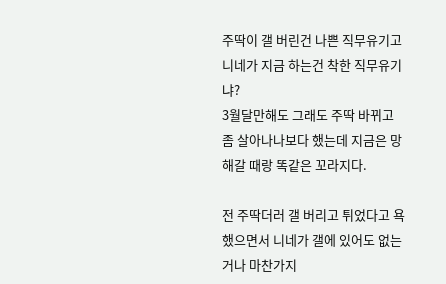주딱이 갤 버린건 나쁜 직무유기고 니네가 지금 하는건 착한 직무유기냐?
3월달만해도 그래도 주딱 바뀌고 좀 살아나나보다 했는데 지금은 망해갈 때랑 똑같은 꼬라지다.

전 주딱더러 갤 버리고 튀었다고 욕했으면서 니네가 갤에 있어도 없는거나 마찬가지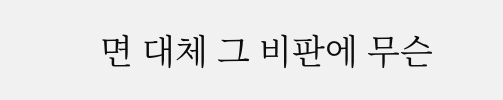면 대체 그 비판에 무슨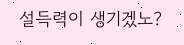설득력이 생기겠노?